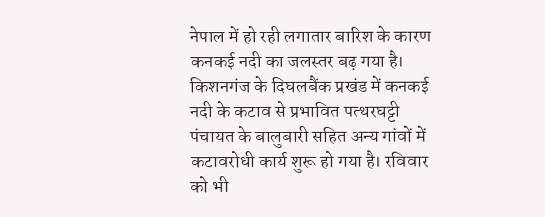नेपाल में हो रही लगातार बारिश के कारण कनकई नदी का जलस्तर बढ़ गया है। किशनगंज के दिघलबैंक प्रखंड में कनकई नदी के कटाव से प्रभावित पत्थरघट्टी पंचायत के बालुबारी सहित अन्य गांवों में कटावरोधी कार्य शुरू हो गया है। रविवार को भी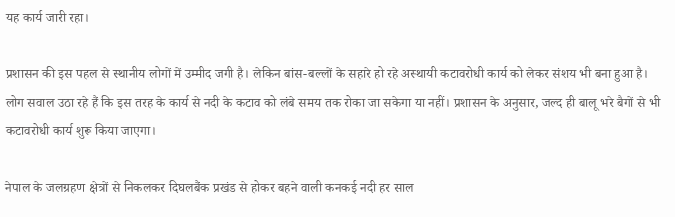यह कार्य जारी रहा।

प्रशासन की इस पहल से स्थानीय लोगों में उम्मीद जगी है। लेकिन बांस-बल्लों के सहारे हो रहे अस्थायी कटावरोधी कार्य को लेकर संशय भी बना हुआ है। लोग सवाल उठा रहे हैं कि इस तरह के कार्य से नदी के कटाव को लंबे समय तक रोका जा सकेगा या नहीं। प्रशासन के अनुसार, जल्द ही बालू भरे बैगों से भी कटावरोधी कार्य शुरू किया जाएगा।

नेपाल के जलग्रहण क्षेत्रों से निकलकर दिघलबैंक प्रखंड से होकर बहने वाली कनकई नदी हर साल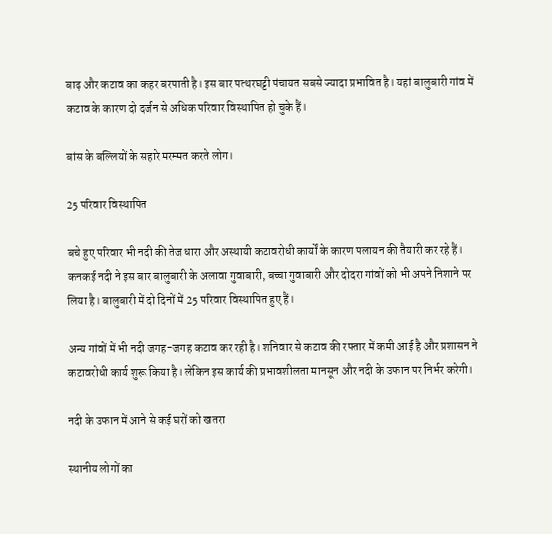बाढ़ और कटाव का कहर बरपाती है। इस बार पत्थरघट्टी पंचायत सबसे ज्यादा प्रभावित है। यहां बालुबारी गांव में कटाव के कारण दो दर्जन से अधिक परिवार विस्थापित हो चुके हैं।

बांस के बल्लियों के सहारे मरम्मत करते लोग।

25 परिवार विस्थापित

बचे हुए परिवार भी नदी की तेज धारा और अस्थायी कटावरोधी कार्यों के कारण पलायन की तैयारी कर रहे हैं। कनकई नदी ने इस बार बालुबारी के अलावा गुवाबारी, बच्चा गुवाबारी और दोदरा गांवों को भी अपने निशाने पर लिया है। बालुबारी में दो दिनों में 25 परिवार विस्थापित हुए हैं।

अन्य गांवों में भी नदी जगह-जगह कटाव कर रही है। शनिवार से कटाव की रफ्तार में कमी आई है और प्रशासन ने कटावरोधी कार्य शुरू किया है। लेकिन इस कार्य की प्रभावशीलता मानसून और नदी के उफान पर निर्भर करेगी।

नदी के उफान में आने से कई घरों को खतरा

स्थानीय लोगों का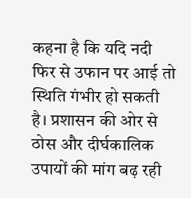कहना है कि यदि नदी फिर से उफान पर आई तो स्थिति गंभीर हो सकती है। प्रशासन की ओर से ठोस और दीर्घकालिक उपायों की मांग बढ़ रही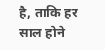है, ताकि हर साल होने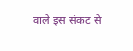वाले इस संकट से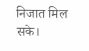निजात मिल सके।